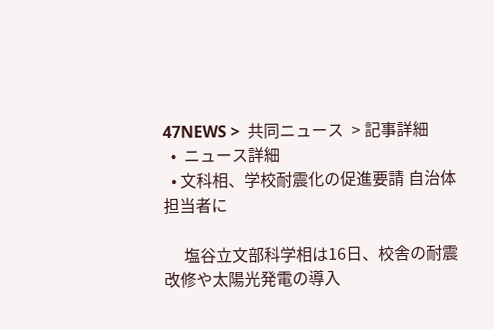47NEWS >  共同ニュース  > 記事詳細
  •  ニュース詳細
  • 文科相、学校耐震化の促進要請 自治体担当者に

     塩谷立文部科学相は16日、校舎の耐震改修や太陽光発電の導入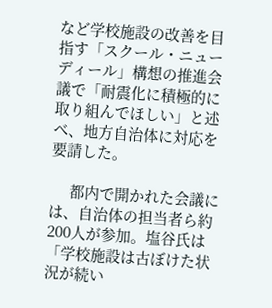など学校施設の改善を目指す「スクール・ニューディール」構想の推進会議で「耐震化に積極的に取り組んでほしい」と述べ、地方自治体に対応を要請した。

     都内で開かれた会議には、自治体の担当者ら約200人が参加。塩谷氏は「学校施設は古ぼけた状況が続い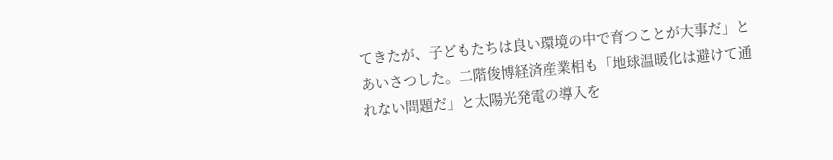てきたが、子どもたちは良い環境の中で育つことが大事だ」とあいさつした。二階俊博経済産業相も「地球温暖化は避けて通れない問題だ」と太陽光発電の導入を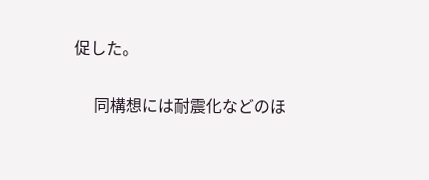促した。

     同構想には耐震化などのほ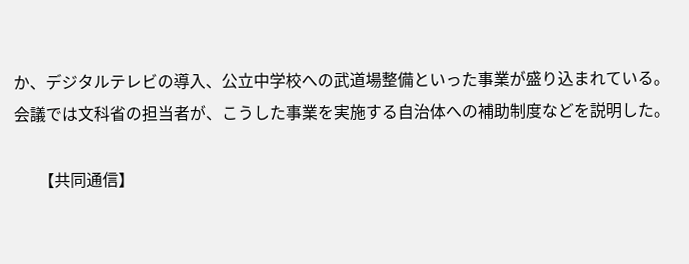か、デジタルテレビの導入、公立中学校への武道場整備といった事業が盛り込まれている。会議では文科省の担当者が、こうした事業を実施する自治体への補助制度などを説明した。

      【共同通信】